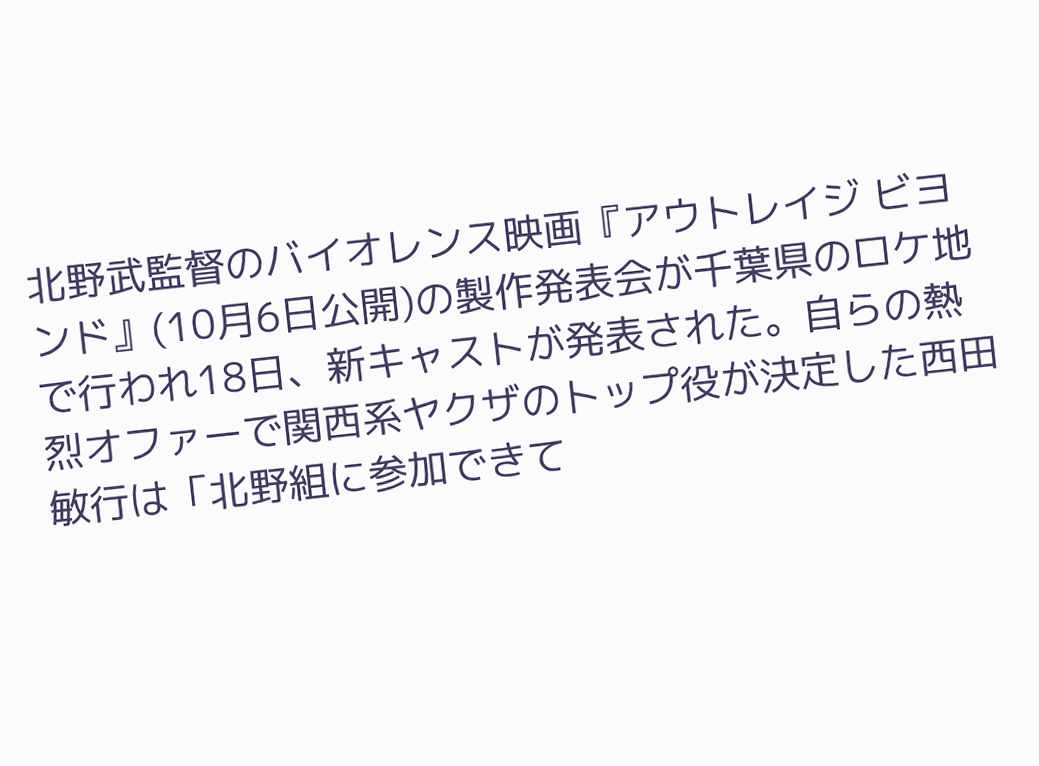北野武監督のバイオレンス映画『アウトレイジ ビヨンド』(10月6日公開)の製作発表会が千葉県のロケ地で行われ18日、新キャストが発表された。自らの熱烈オファーで関西系ヤクザのトップ役が決定した西田敏行は「北野組に参加できて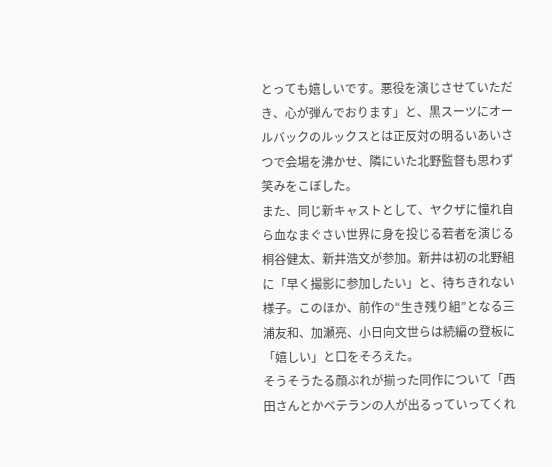とっても嬉しいです。悪役を演じさせていただき、心が弾んでおります」と、黒スーツにオールバックのルックスとは正反対の明るいあいさつで会場を沸かせ、隣にいた北野監督も思わず笑みをこぼした。
また、同じ新キャストとして、ヤクザに憧れ自ら血なまぐさい世界に身を投じる若者を演じる桐谷健太、新井浩文が参加。新井は初の北野組に「早く撮影に参加したい」と、待ちきれない様子。このほか、前作の“生き残り組”となる三浦友和、加瀬亮、小日向文世らは続編の登板に「嬉しい」と口をそろえた。
そうそうたる顔ぶれが揃った同作について「西田さんとかベテランの人が出るっていってくれ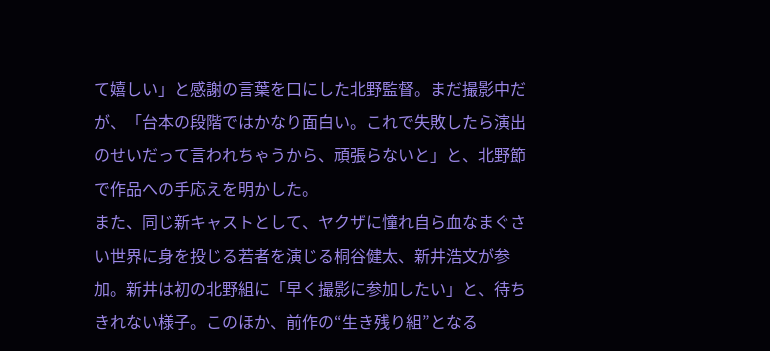て嬉しい」と感謝の言葉を口にした北野監督。まだ撮影中だが、「台本の段階ではかなり面白い。これで失敗したら演出のせいだって言われちゃうから、頑張らないと」と、北野節で作品への手応えを明かした。
また、同じ新キャストとして、ヤクザに憧れ自ら血なまぐさい世界に身を投じる若者を演じる桐谷健太、新井浩文が参加。新井は初の北野組に「早く撮影に参加したい」と、待ちきれない様子。このほか、前作の“生き残り組”となる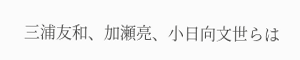三浦友和、加瀬亮、小日向文世らは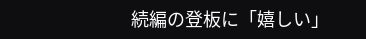続編の登板に「嬉しい」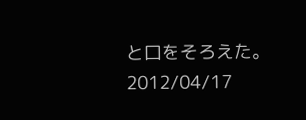と口をそろえた。
2012/04/17